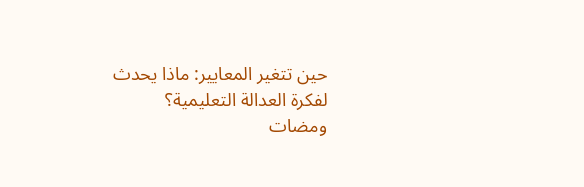حين تتغير المعايير: ماذا يحدث لفكرة العدالة التعليمية؟
ومضات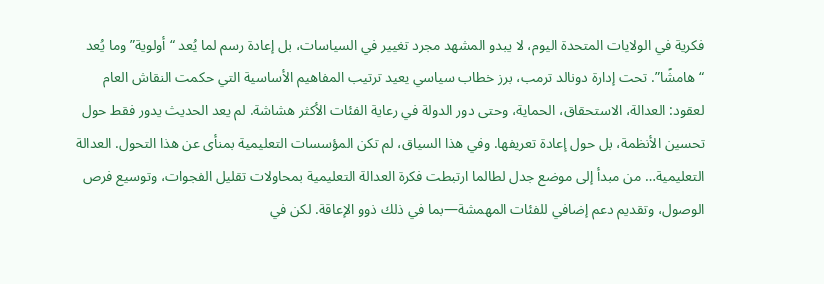فكرية في الولايات المتحدة اليوم، لا يبدو المشهد مجرد تغيير في السياسات، بل إعادة رسم لما يُعد “أولوية” وما يُعد “هامشًا”. تحت إدارة دونالد ترمب، برز خطاب سياسي يعيد ترتيب المفاهيم الأساسية التي حكمت النقاش العام لعقود: العدالة، الاستحقاق، الحماية، وحتى دور الدولة في رعاية الفئات الأكثر هشاشة. لم يعد الحديث يدور فقط حول تحسين الأنظمة، بل حول إعادة تعريفها. وفي هذا السياق، لم تكن المؤسسات التعليمية بمنأى عن هذا التحول. العدالة التعليمية… من مبدأ إلى موضع جدل لطالما ارتبطت فكرة العدالة التعليمية بمحاولات تقليل الفجوات، وتوسيع فرص الوصول، وتقديم دعم إضافي للفئات المهمشة—بما في ذلك ذوو الإعاقة. لكن في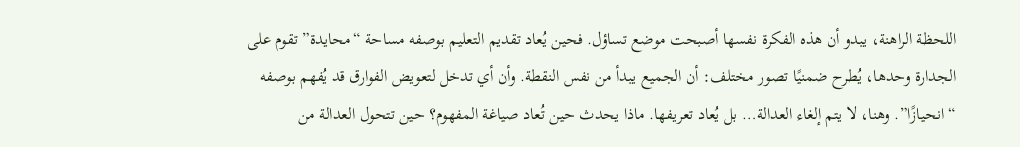اللحظة الراهنة، يبدو أن هذه الفكرة نفسها أصبحت موضع تساؤل. فحين يُعاد تقديم التعليم بوصفه مساحة “محايدة” تقوم على الجدارة وحدها، يُطرح ضمنيًا تصور مختلف: أن الجميع يبدأ من نفس النقطة. وأن أي تدخل لتعويض الفوارق قد يُفهم بوصفه “انحيازًا”. وهنا، لا يتم إلغاء العدالة… بل يُعاد تعريفها. ماذا يحدث حين تُعاد صياغة المفهوم؟ حين تتحول العدالة من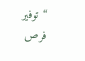“توفير فرص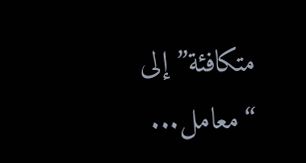متكافئة” إلى “معامل...